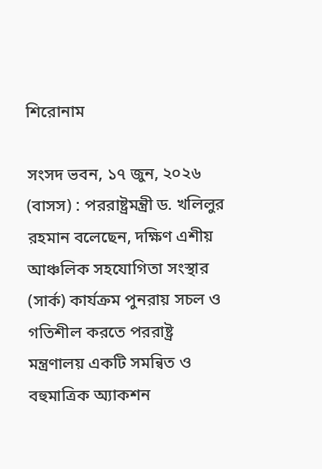শিরোনাম

সংসদ ভবন, ১৭ জুন, ২০২৬ (বাসস) : পররাষ্ট্রমন্ত্রী ড. খলিলুর রহমান বলেছেন, দক্ষিণ এশীয় আঞ্চলিক সহযোগিতা সংস্থার (সার্ক) কার্যক্রম পুনরায় সচল ও গতিশীল করতে পররাষ্ট্র মন্ত্রণালয় একটি সমন্বিত ও বহুমাত্রিক অ্যাকশন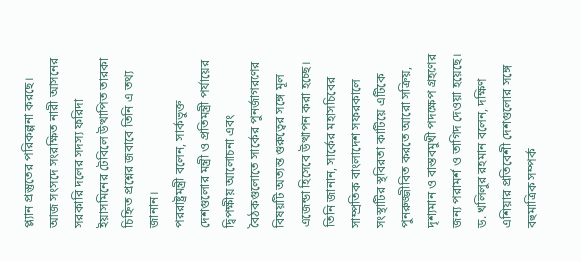প্ল্যান প্রস্তুতের পরিকল্পনা করছে।
আজ সংসদে সংরক্ষিত নারী আসনের সরকারি দলের সদস্য ফরিদা ইয়াসমিনের টেবিলে উত্থাপিত তারকা চিহ্নিত প্রশ্নের জবাবে তিনি এ তথ্য জানান।
পররাষ্ট্রমন্ত্রী বলেন, সার্কভুক্ত দেশগুলোর মন্ত্রী ও প্রতিমন্ত্রী পর্যায়ের দ্বিপক্ষীয় আলোচনা এবং বৈঠকগুলোতে সার্কের পুনর্জাগরণের বিষয়টি অত্যন্ত গুরুত্বের সঙ্গে মূল এজেন্ডা হিসেবে উত্থাপন করা হচ্ছে।
তিনি জানান, সার্কের মহাসচিবের সাম্প্রতিক বাংলাদেশ সফরকালে সংস্থাটির স্থবিরতা কাটিয়ে এটিকে পুনরুজ্জীবিত করতে আরো সক্রিয়, দৃশ্যমান ও বাস্তবমুখী পদক্ষেপ গ্রহণের জন্য পরামর্শ ও তাগিদ দেওয়া হয়েছে।
ড. খলিলুর রহমান বলেন, দক্ষিণ এশিয়ার প্রতিবেশী দেশগুলোর সঙ্গে বহুমাত্রিক সম্পর্ক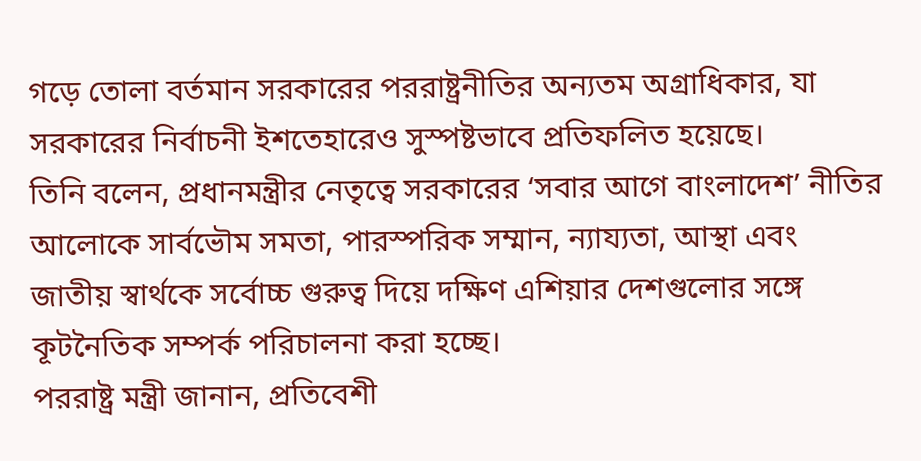গড়ে তোলা বর্তমান সরকারের পররাষ্ট্রনীতির অন্যতম অগ্রাধিকার, যা সরকারের নির্বাচনী ইশতেহারেও সুস্পষ্টভাবে প্রতিফলিত হয়েছে।
তিনি বলেন, প্রধানমন্ত্রীর নেতৃত্বে সরকারের ‘সবার আগে বাংলাদেশ’ নীতির আলোকে সার্বভৌম সমতা, পারস্পরিক সম্মান, ন্যায্যতা, আস্থা এবং জাতীয় স্বার্থকে সর্বোচ্চ গুরুত্ব দিয়ে দক্ষিণ এশিয়ার দেশগুলোর সঙ্গে কূটনৈতিক সম্পর্ক পরিচালনা করা হচ্ছে।
পররাষ্ট্র মন্ত্রী জানান, প্রতিবেশী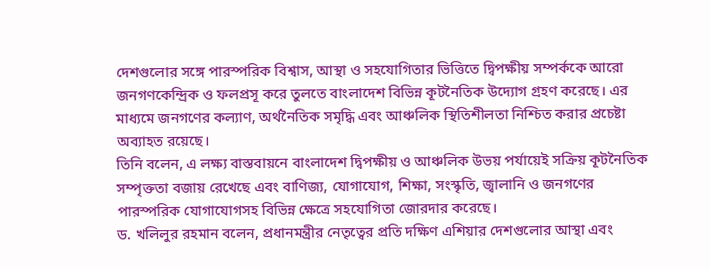দেশগুলোর সঙ্গে পারস্পরিক বিশ্বাস, আস্থা ও সহযোগিতার ভিত্তিতে দ্বিপক্ষীয় সম্পর্ককে আরো জনগণকেন্দ্রিক ও ফলপ্রসূ করে তুলতে বাংলাদেশ বিভিন্ন কূটনৈতিক উদ্যোগ গ্রহণ করেছে। এর মাধ্যমে জনগণের কল্যাণ, অর্থনৈতিক সমৃদ্ধি এবং আঞ্চলিক স্থিতিশীলতা নিশ্চিত করার প্রচেষ্টা অব্যাহত রয়েছে।
তিনি বলেন, এ লক্ষ্য বাস্তবায়নে বাংলাদেশ দ্বিপক্ষীয় ও আঞ্চলিক উভয় পর্যায়েই সক্রিয় কূটনৈতিক সম্পৃক্ততা বজায় রেখেছে এবং বাণিজ্য, যোগাযোগ, শিক্ষা, সংস্কৃতি, জ্বালানি ও জনগণের পারস্পরিক যোগাযোগসহ বিভিন্ন ক্ষেত্রে সহযোগিতা জোরদার করেছে।
ড. খলিলুর রহমান বলেন, প্রধানমন্ত্রীর নেতৃত্বের প্রতি দক্ষিণ এশিয়ার দেশগুলোর আস্থা এবং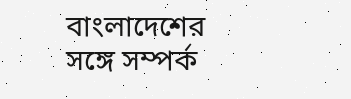বাংলাদেশের সঙ্গে সম্পর্ক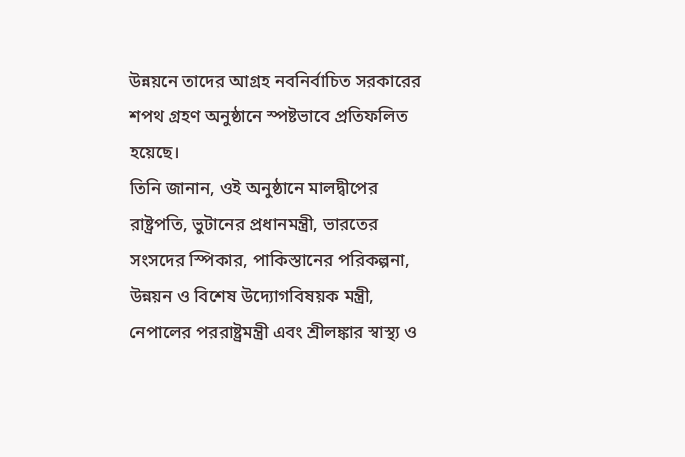উন্নয়নে তাদের আগ্রহ নবনির্বাচিত সরকারের শপথ গ্রহণ অনুষ্ঠানে স্পষ্টভাবে প্রতিফলিত হয়েছে।
তিনি জানান, ওই অনুষ্ঠানে মালদ্বীপের রাষ্ট্রপতি, ভুটানের প্রধানমন্ত্রী, ভারতের সংসদের স্পিকার, পাকিস্তানের পরিকল্পনা, উন্নয়ন ও বিশেষ উদ্যোগবিষয়ক মন্ত্রী, নেপালের পররাষ্ট্রমন্ত্রী এবং শ্রীলঙ্কার স্বাস্থ্য ও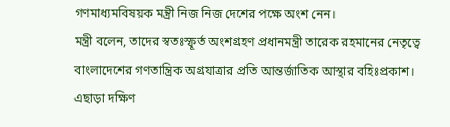গণমাধ্যমবিষয়ক মন্ত্রী নিজ নিজ দেশের পক্ষে অংশ নেন।
মন্ত্রী বলেন, তাদের স্বতঃস্ফূর্ত অংশগ্রহণ প্রধানমন্ত্রী তারেক রহমানের নেতৃত্বে বাংলাদেশের গণতান্ত্রিক অগ্রযাত্রার প্রতি আন্তর্জাতিক আস্থার বহিঃপ্রকাশ। এছাড়া দক্ষিণ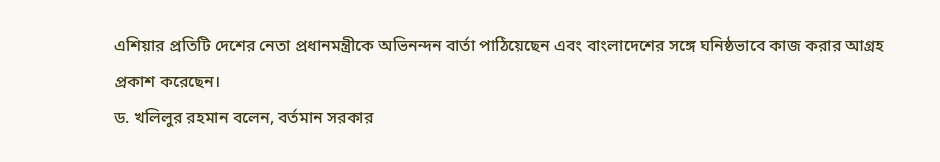এশিয়ার প্রতিটি দেশের নেতা প্রধানমন্ত্রীকে অভিনন্দন বার্তা পাঠিয়েছেন এবং বাংলাদেশের সঙ্গে ঘনিষ্ঠভাবে কাজ করার আগ্রহ প্রকাশ করেছেন।
ড. খলিলুর রহমান বলেন, বর্তমান সরকার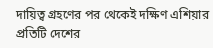দায়িত্ব গ্রহণের পর থেকেই দক্ষিণ এশিয়ার প্রতিটি দেশের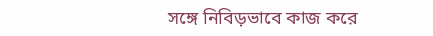সঙ্গে নিবিড়ভাবে কাজ করে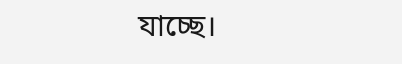যাচ্ছে।